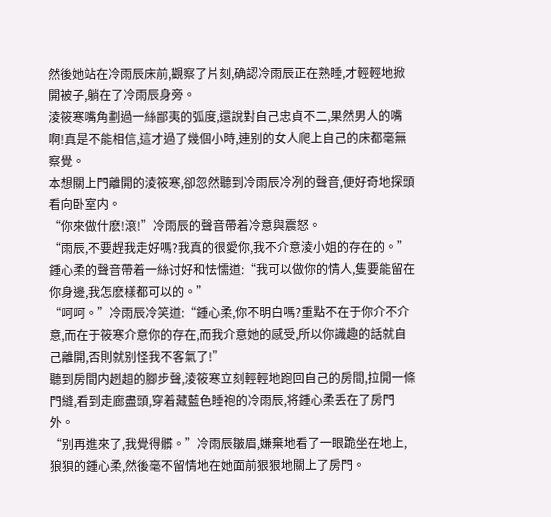然後她站在冷雨辰床前,觀察了片刻,确認冷雨辰正在熟睡,才輕輕地掀開被子,躺在了冷雨辰身旁。
淩筱寒嘴角劃過一絲鄙夷的弧度,還說對自己忠貞不二,果然男人的嘴啊!真是不能相信,這才過了幾個小時,連别的女人爬上自己的床都毫無察覺。
本想關上門離開的淩筱寒,卻忽然聽到冷雨辰冷冽的聲音,便好奇地探頭看向卧室内。
“你來做什麽!滾!”冷雨辰的聲音帶着冷意與震怒。
“雨辰,不要趕我走好嗎?我真的很愛你,我不介意淩小姐的存在的。”鍾心柔的聲音帶着一絲讨好和怯懦道:“我可以做你的情人,隻要能留在你身邊,我怎麽樣都可以的。”
“呵呵。”冷雨辰冷笑道:“鍾心柔,你不明白嗎?重點不在于你介不介意,而在于筱寒介意你的存在,而我介意她的感受,所以你識趣的話就自己離開,否則就别怪我不客氣了!”
聽到房間内趔趄的腳步聲,淩筱寒立刻輕輕地跑回自己的房間,拉開一條門縫,看到走廊盡頭,穿着藏藍色睡袍的冷雨辰,将鍾心柔丢在了房門外。
“别再進來了,我覺得髒。”冷雨辰皺眉,嫌棄地看了一眼跪坐在地上,狼狽的鍾心柔,然後毫不留情地在她面前狠狠地關上了房門。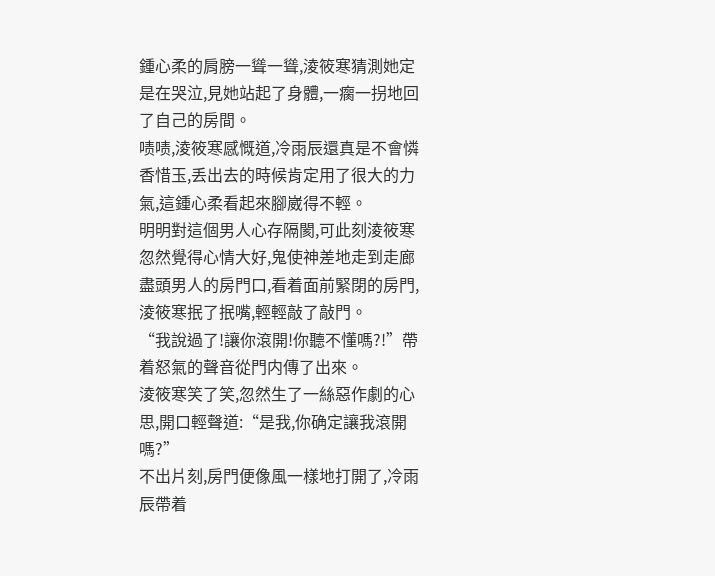鍾心柔的肩膀一聳一聳,淩筱寒猜測她定是在哭泣,見她站起了身體,一瘸一拐地回了自己的房間。
啧啧,淩筱寒感慨道,冷雨辰還真是不會憐香惜玉,丢出去的時候肯定用了很大的力氣,這鍾心柔看起來腳崴得不輕。
明明對這個男人心存隔閡,可此刻淩筱寒忽然覺得心情大好,鬼使神差地走到走廊盡頭男人的房門口,看着面前緊閉的房門,淩筱寒抿了抿嘴,輕輕敲了敲門。
“我說過了!讓你滾開!你聽不懂嗎?!”帶着怒氣的聲音從門内傳了出來。
淩筱寒笑了笑,忽然生了一絲惡作劇的心思,開口輕聲道:“是我,你确定讓我滾開嗎?”
不出片刻,房門便像風一樣地打開了,冷雨辰帶着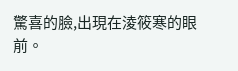驚喜的臉,出現在淩筱寒的眼前。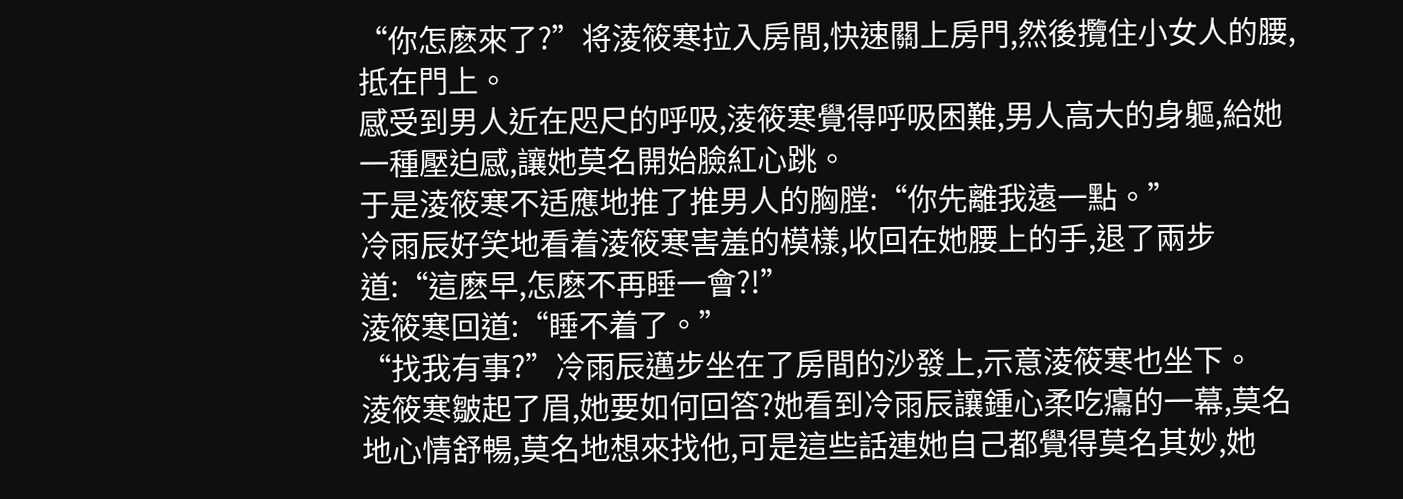“你怎麽來了?”将淩筱寒拉入房間,快速關上房門,然後攬住小女人的腰,抵在門上。
感受到男人近在咫尺的呼吸,淩筱寒覺得呼吸困難,男人高大的身軀,給她一種壓迫感,讓她莫名開始臉紅心跳。
于是淩筱寒不适應地推了推男人的胸膛:“你先離我遠一點。”
冷雨辰好笑地看着淩筱寒害羞的模樣,收回在她腰上的手,退了兩步道:“這麽早,怎麽不再睡一會?!”
淩筱寒回道:“睡不着了。”
“找我有事?”冷雨辰邁步坐在了房間的沙發上,示意淩筱寒也坐下。
淩筱寒皺起了眉,她要如何回答?她看到冷雨辰讓鍾心柔吃癟的一幕,莫名地心情舒暢,莫名地想來找他,可是這些話連她自己都覺得莫名其妙,她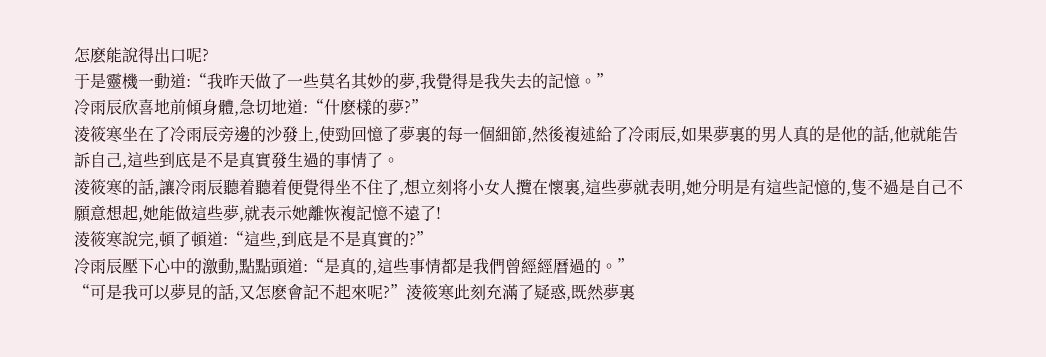怎麽能說得出口呢?
于是靈機一動道:“我昨天做了一些莫名其妙的夢,我覺得是我失去的記憶。”
冷雨辰欣喜地前傾身體,急切地道:“什麽樣的夢?”
淩筱寒坐在了冷雨辰旁邊的沙發上,使勁回憶了夢裏的每一個細節,然後複述給了冷雨辰,如果夢裏的男人真的是他的話,他就能告訴自己,這些到底是不是真實發生過的事情了。
淩筱寒的話,讓冷雨辰聽着聽着便覺得坐不住了,想立刻将小女人攬在懷裏,這些夢就表明,她分明是有這些記憶的,隻不過是自己不願意想起,她能做這些夢,就表示她離恢複記憶不遠了!
淩筱寒說完,頓了頓道:“這些,到底是不是真實的?”
冷雨辰壓下心中的激動,點點頭道:“是真的,這些事情都是我們曾經經曆過的。”
“可是我可以夢見的話,又怎麽會記不起來呢?”淩筱寒此刻充滿了疑惑,既然夢裏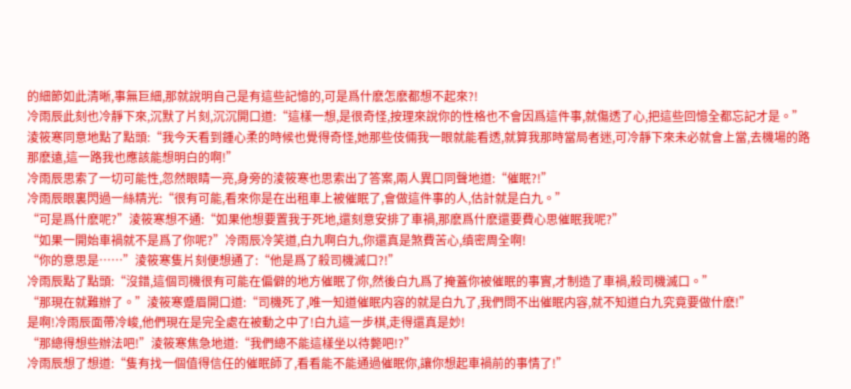的細節如此清晰,事無巨細,那就說明自己是有這些記憶的,可是爲什麽怎麽都想不起來?!
冷雨辰此刻也冷靜下來,沉默了片刻,沉沉開口道:“這樣一想,是很奇怪,按理來說你的性格也不會因爲這件事,就傷透了心,把這些回憶全都忘記才是。”
淩筱寒同意地點了點頭:“我今天看到鍾心柔的時候也覺得奇怪,她那些伎倆我一眼就能看透,就算我那時當局者迷,可冷靜下來未必就會上當,去機場的路那麽遠,這一路我也應該能想明白的啊!”
冷雨辰思索了一切可能性,忽然眼睛一亮,身旁的淩筱寒也思索出了答案,兩人異口同聲地道:“催眠?!”
冷雨辰眼裏閃過一絲精光:“很有可能,看來你是在出租車上被催眠了,會做這件事的人,估計就是白九。”
“可是爲什麽呢?”淩筱寒想不通:“如果他想要置我于死地,還刻意安排了車禍,那麽爲什麽還要費心思催眠我呢?”
“如果一開始車禍就不是爲了你呢?”冷雨辰冷笑道,白九啊白九,你還真是煞費苦心,缜密周全啊!
“你的意思是……”淩筱寒隻片刻便想通了:“他是爲了殺司機滅口?!”
冷雨辰點了點頭:“沒錯,這個司機很有可能在偏僻的地方催眠了你,然後白九爲了掩蓋你被催眠的事實,才制造了車禍,殺司機滅口。”
“那現在就難辦了。”淩筱寒蹙眉開口道:“司機死了,唯一知道催眠内容的就是白九了,我們問不出催眠内容,就不知道白九究竟要做什麽!”
是啊!冷雨辰面帶冷峻,他們現在是完全處在被動之中了!白九這一步棋,走得還真是妙!
“那總得想些辦法吧!”淩筱寒焦急地道:“我們總不能這樣坐以待斃吧!?”
冷雨辰想了想道:“隻有找一個值得信任的催眠師了,看看能不能通過催眠你,讓你想起車禍前的事情了!”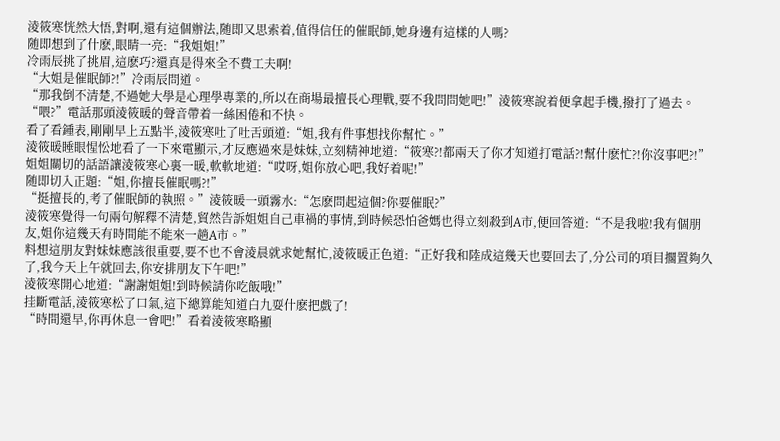淩筱寒恍然大悟,對啊,還有這個辦法,随即又思索着,值得信任的催眠師,她身邊有這樣的人嗎?
随即想到了什麽,眼睛一亮:“我姐姐!”
冷雨辰挑了挑眉,這麽巧?還真是得來全不費工夫啊!
“大姐是催眠師?!”冷雨辰問道。
“那我倒不清楚,不過她大學是心理學專業的,所以在商場最擅長心理戰,要不我問問她吧!”淩筱寒說着便拿起手機,撥打了過去。
“喂?”電話那頭淩筱暖的聲音帶着一絲困倦和不快。
看了看鍾表,剛剛早上五點半,淩筱寒吐了吐舌頭道:“姐,我有件事想找你幫忙。”
淩筱暖睡眼惺忪地看了一下來電顯示,才反應過來是妹妹,立刻精神地道:“筱寒?!都兩天了你才知道打電話?!幫什麽忙?!你沒事吧?!”
姐姐關切的話語讓淩筱寒心裏一暖,軟軟地道:“哎呀,姐你放心吧,我好着呢!”
随即切入正題:“姐,你擅長催眠嗎?!”
“挺擅長的,考了催眠師的執照。”淩筱暖一頭霧水:“怎麽問起這個?你要催眠?”
淩筱寒覺得一句兩句解釋不清楚,貿然告訴姐姐自己車禍的事情,到時候恐怕爸媽也得立刻殺到A市,便回答道:“不是我啦!我有個朋友,姐你這幾天有時間能不能來一趟A市。”
料想這朋友對妹妹應該很重要,要不也不會淩晨就求她幫忙,淩筱暖正色道:“正好我和陸成這幾天也要回去了,分公司的項目擱置夠久了,我今天上午就回去,你安排朋友下午吧!”
淩筱寒開心地道:“謝謝姐姐!到時候請你吃飯哦!”
挂斷電話,淩筱寒松了口氣,這下總算能知道白九耍什麽把戲了!
“時間還早,你再休息一會吧!”看着淩筱寒略顯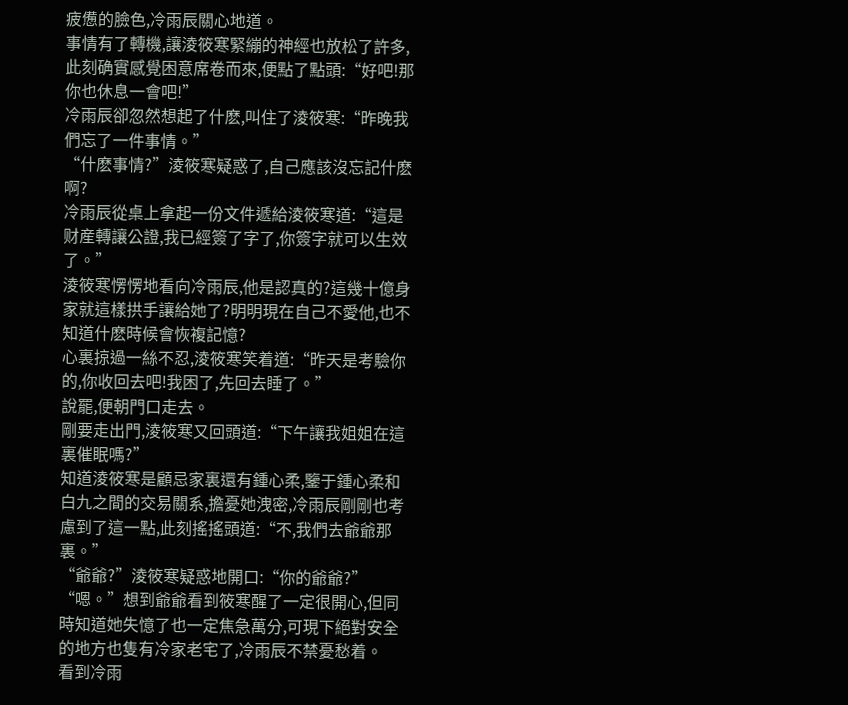疲憊的臉色,冷雨辰關心地道。
事情有了轉機,讓淩筱寒緊繃的神經也放松了許多,此刻确實感覺困意席卷而來,便點了點頭:“好吧!那你也休息一會吧!”
冷雨辰卻忽然想起了什麽,叫住了淩筱寒:“昨晚我們忘了一件事情。”
“什麽事情?”淩筱寒疑惑了,自己應該沒忘記什麽啊?
冷雨辰從桌上拿起一份文件遞給淩筱寒道:“這是财産轉讓公證,我已經簽了字了,你簽字就可以生效了。”
淩筱寒愣愣地看向冷雨辰,他是認真的?這幾十億身家就這樣拱手讓給她了?明明現在自己不愛他,也不知道什麽時候會恢複記憶?
心裏掠過一絲不忍,淩筱寒笑着道:“昨天是考驗你的,你收回去吧!我困了,先回去睡了。”
說罷,便朝門口走去。
剛要走出門,淩筱寒又回頭道:“下午讓我姐姐在這裏催眠嗎?”
知道淩筱寒是顧忌家裏還有鍾心柔,鑒于鍾心柔和白九之間的交易關系,擔憂她洩密,冷雨辰剛剛也考慮到了這一點,此刻搖搖頭道:“不,我們去爺爺那裏。”
“爺爺?”淩筱寒疑惑地開口:“你的爺爺?”
“嗯。”想到爺爺看到筱寒醒了一定很開心,但同時知道她失憶了也一定焦急萬分,可現下絕對安全的地方也隻有冷家老宅了,冷雨辰不禁憂愁着。
看到冷雨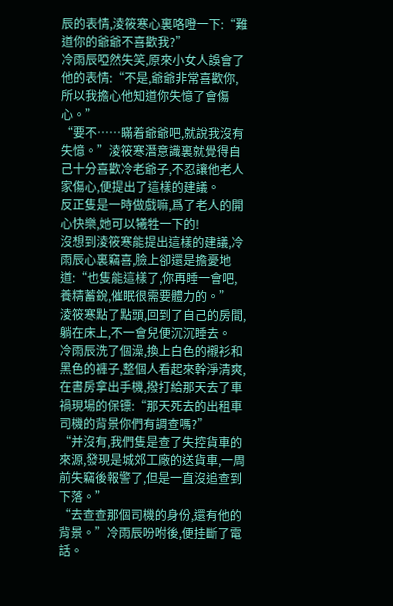辰的表情,淩筱寒心裏咯噔一下:“難道你的爺爺不喜歡我?”
冷雨辰啞然失笑,原來小女人誤會了他的表情:“不是,爺爺非常喜歡你,所以我擔心他知道你失憶了會傷心。”
“要不……瞞着爺爺吧,就說我沒有失憶。”淩筱寒潛意識裏就覺得自己十分喜歡冷老爺子,不忍讓他老人家傷心,便提出了這樣的建議。
反正隻是一時做戲嘛,爲了老人的開心快樂,她可以犧牲一下的!
沒想到淩筱寒能提出這樣的建議,冷雨辰心裏竊喜,臉上卻還是擔憂地道:“也隻能這樣了,你再睡一會吧,養精蓄銳,催眠很需要體力的。”
淩筱寒點了點頭,回到了自己的房間,躺在床上,不一會兒便沉沉睡去。
冷雨辰洗了個澡,換上白色的襯衫和黑色的褲子,整個人看起來幹淨清爽,在書房拿出手機,撥打給那天去了車禍現場的保镖:“那天死去的出租車司機的背景你們有調查嗎?”
“并沒有,我們隻是查了失控貨車的來源,發現是城郊工廠的送貨車,一周前失竊後報警了,但是一直沒追查到下落。”
“去查查那個司機的身份,還有他的背景。”冷雨辰吩咐後,便挂斷了電話。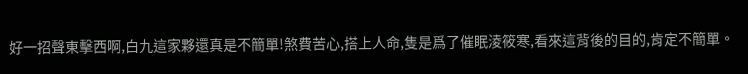好一招聲東擊西啊,白九這家夥還真是不簡單!煞費苦心,搭上人命,隻是爲了催眠淩筱寒,看來這背後的目的,肯定不簡單。